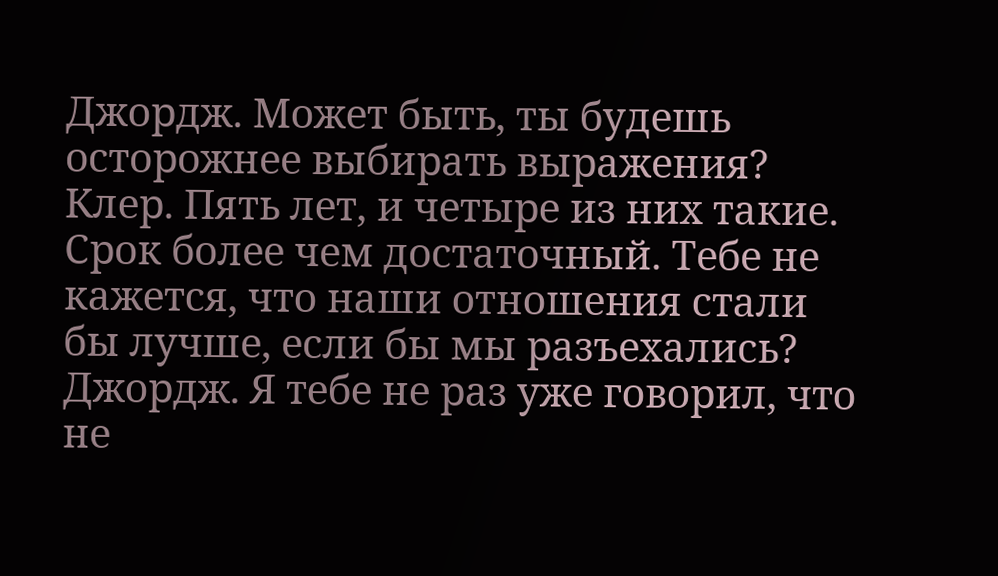Джордж. Может быть, ты будешь осторожнее выбирать выражения?
Клер. Пять лет, и четыре из них такие. Срок более чем достаточный. Тебе не кажется, что наши отношения стали бы лучше, если бы мы разъехались?
Джордж. Я тебе не раз уже говорил, что не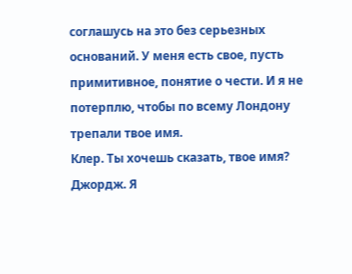соглашусь на это без серьезных оснований. У меня есть свое, пусть примитивное, понятие о чести. И я не потерплю, чтобы по всему Лондону трепали твое имя.
Клер. Ты хочешь сказать, твое имя?
Джордж. Я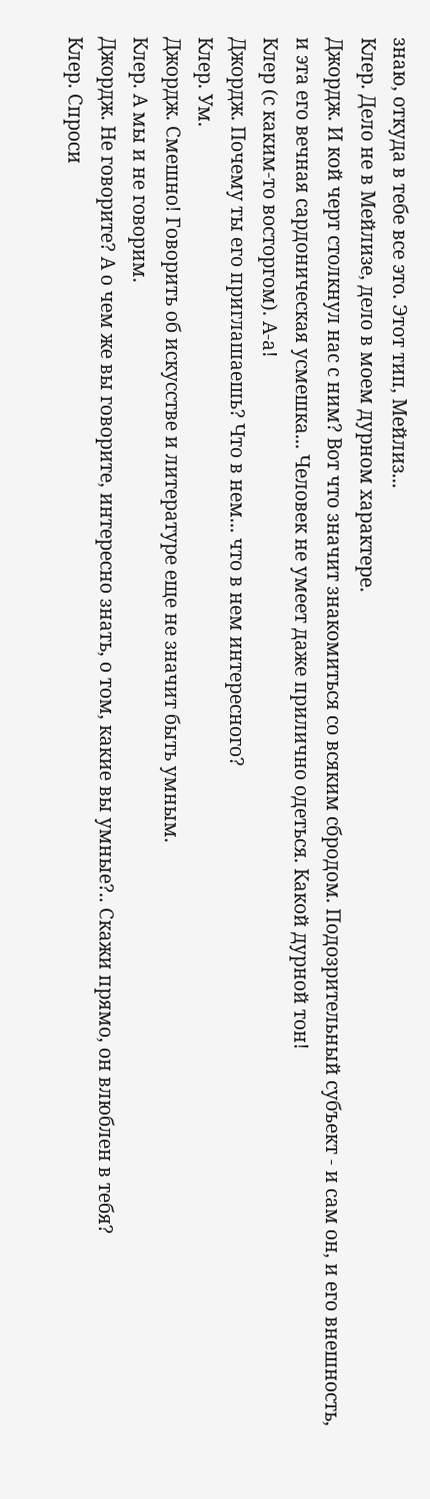знаю, откуда в тебе все это. Этот тип, Мейлиз...
Клер. Дело не в Мейлизе, дело в моем дурном характере.
Джордж. И кой черт столкнул нас с ним? Вот что значит знакомиться со всяким сбродом. Подозрительный субъект - и сам он, и его внешность, и эта его вечная сардоническая усмешка... Человек не умеет даже прилично одеться. Какой дурной тон!
Клер (с каким-то восторгом). А-а!
Джордж. Почему ты его приглашаешь? Что в нем... что в нем интересного?
Клер. Ум.
Джордж. Смешно! Говорить об искусстве и литературе еще не значит быть умным.
Клер. А мы и не говорим.
Джордж. Не говорите? А о чем же вы говорите, интересно знать, о том, какие вы умные?.. Скажи прямо, он влюблен в тебя?
Клер. Спроси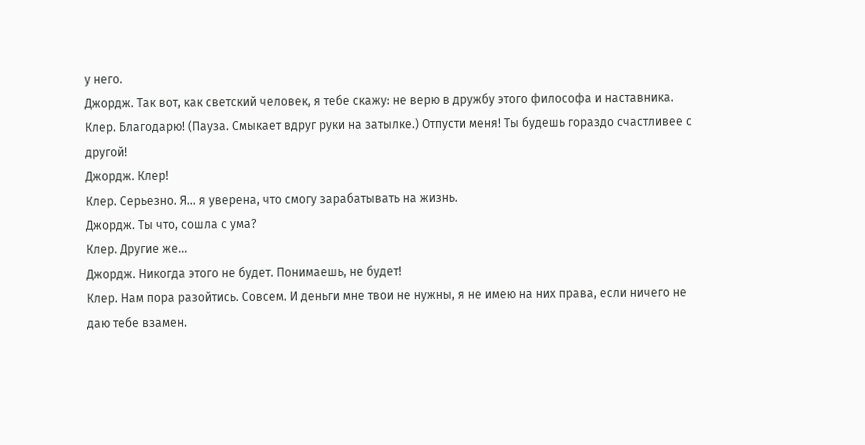у него.
Джордж. Так вот, как светский человек, я тебе скажу: не верю в дружбу этого философа и наставника.
Клер. Благодарю! (Пауза. Смыкает вдруг руки на затылке.) Отпусти меня! Ты будешь гораздо счастливее с другой!
Джордж. Клер!
Клер. Серьезно. Я... я уверена, что смогу зарабатывать на жизнь.
Джордж. Ты что, сошла с ума?
Клер. Другие же...
Джордж. Никогда этого не будет. Понимаешь, не будет!
Клер. Нам пора разойтись. Совсем. И деньги мне твои не нужны, я не имею на них права, если ничего не даю тебе взамен.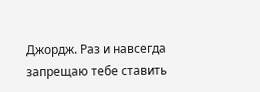Джордж. Раз и навсегда запрещаю тебе ставить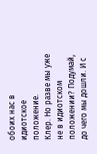обоих нас в идиотское положение.
Клер. Но разве мы уже не в идиотском положении? Подумай, до чего мы дошли. И с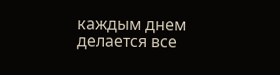каждым днем делается все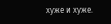хуже и хуже.